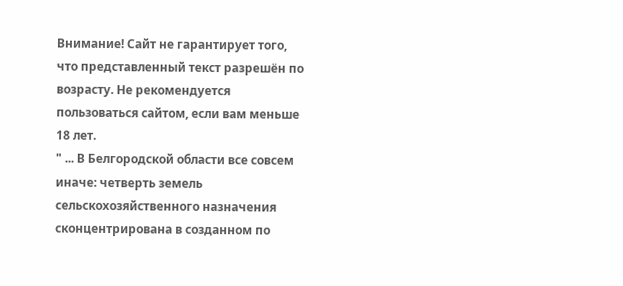Внимание! Сайт не гарантирует того, что представленный текст разрешён по возрасту. Не рекомендуется пользоваться сайтом, если вам меньше 18 лет.
" ... В Белгородской области все совсем иначе: четверть земель сельскохозяйственного назначения сконцентрирована в созданном по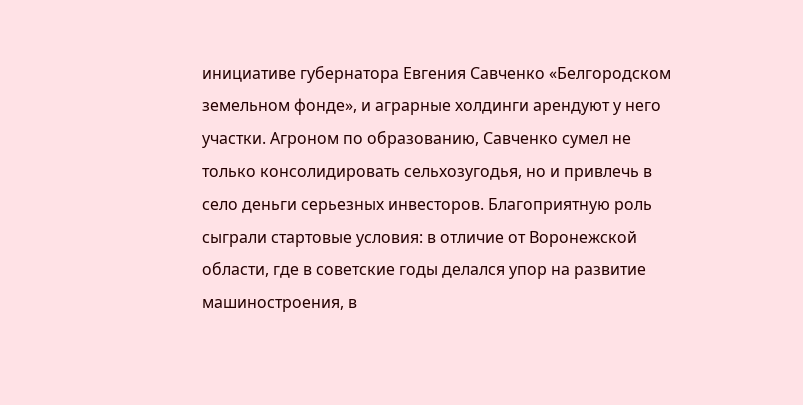инициативе губернатора Евгения Савченко «Белгородском земельном фонде», и аграрные холдинги арендуют у него участки. Агроном по образованию, Савченко сумел не только консолидировать сельхозугодья, но и привлечь в село деньги серьезных инвесторов. Благоприятную роль сыграли стартовые условия: в отличие от Воронежской области, где в советские годы делался упор на развитие машиностроения, в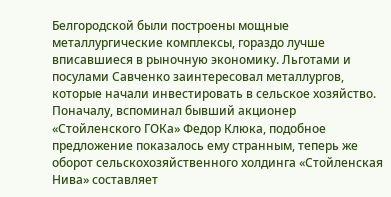Белгородской были построены мощные металлургические комплексы, гораздо лучше вписавшиеся в рыночную экономику. Льготами и посулами Савченко заинтересовал металлургов, которые начали инвестировать в сельское хозяйство. Поначалу, вспоминал бывший акционер «Стойленского ГОКа» Федор Клюка, подобное предложение показалось ему странным, теперь же оборот сельскохозяйственного холдинга «Стойленская Нива» составляет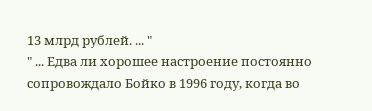13 млрд рублей. ... "
" ... Едва ли хорошее настроение постоянно сопровождало Бойко в 1996 году, когда во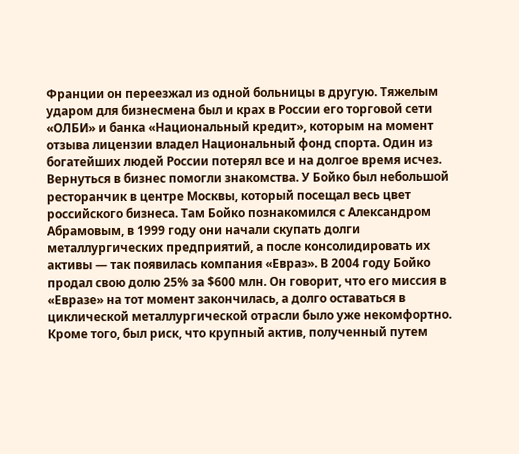Франции он переезжал из одной больницы в другую. Тяжелым ударом для бизнесмена был и крах в России его торговой сети «ОЛБИ» и банка «Национальный кредит», которым на момент отзыва лицензии владел Национальный фонд спорта. Один из богатейших людей России потерял все и на долгое время исчез. Вернуться в бизнес помогли знакомства. У Бойко был небольшой ресторанчик в центре Москвы, который посещал весь цвет российского бизнеса. Там Бойко познакомился с Александром Абрамовым, в 1999 году они начали скупать долги металлургических предприятий, а после консолидировать их активы — так появилась компания «Евраз». В 2004 году Бойко продал свою долю 25% за $600 млн. Он говорит, что его миссия в «Евразе» на тот момент закончилась, а долго оставаться в циклической металлургической отрасли было уже некомфортно. Кроме того, был риск, что крупный актив, полученный путем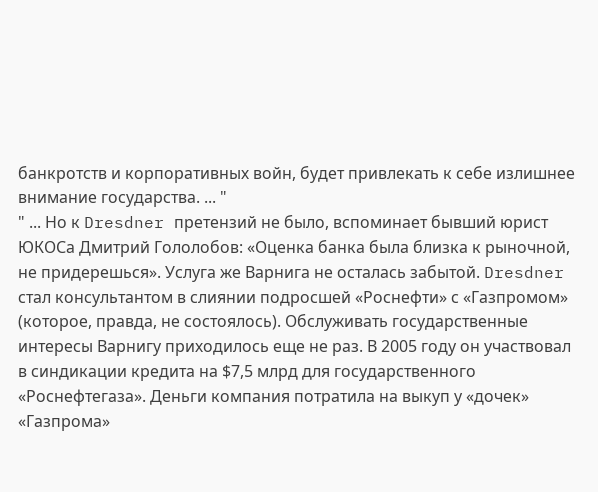банкротств и корпоративных войн, будет привлекать к себе излишнее внимание государства. ... "
" ... Но к Dresdner претензий не было, вспоминает бывший юрист ЮКОСа Дмитрий Гололобов: «Оценка банка была близка к рыночной, не придерешься». Услуга же Варнига не осталась забытой. Dresdner стал консультантом в слиянии подросшей «Роснефти» с «Газпромом» (которое, правда, не состоялось). Обслуживать государственные интересы Варнигу приходилось еще не раз. В 2005 году он участвовал в синдикации кредита на $7,5 млрд для государственного «Роснефтегаза». Деньги компания потратила на выкуп у «дочек» «Газпрома»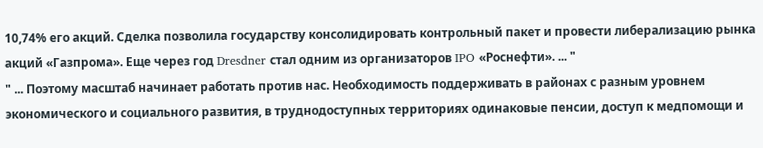10,74% его акций. Сделка позволила государству консолидировать контрольный пакет и провести либерализацию рынка акций «Газпрома». Еще через год Dresdner стал одним из организаторов IPO «Роснефти». ... "
" ... Поэтому масштаб начинает работать против нас. Необходимость поддерживать в районах с разным уровнем экономического и социального развития, в труднодоступных территориях одинаковые пенсии, доступ к медпомощи и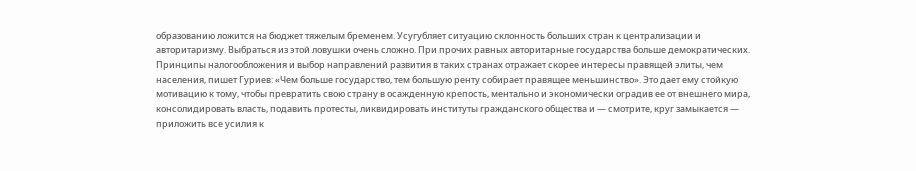образованию ложится на бюджет тяжелым бременем. Усугубляет ситуацию склонность больших стран к централизации и авторитаризму. Выбраться из этой ловушки очень сложно. При прочих равных авторитарные государства больше демократических. Принципы налогообложения и выбор направлений развития в таких странах отражает скорее интересы правящей элиты, чем населения, пишет Гуриев: «Чем больше государство, тем большую ренту собирает правящее меньшинство». Это дает ему стойкую мотивацию к тому, чтобы превратить свою страну в осажденную крепость, ментально и экономически оградив ее от внешнего мира, консолидировать власть, подавить протесты, ликвидировать институты гражданского общества и — смотрите, круг замыкается — приложить все усилия к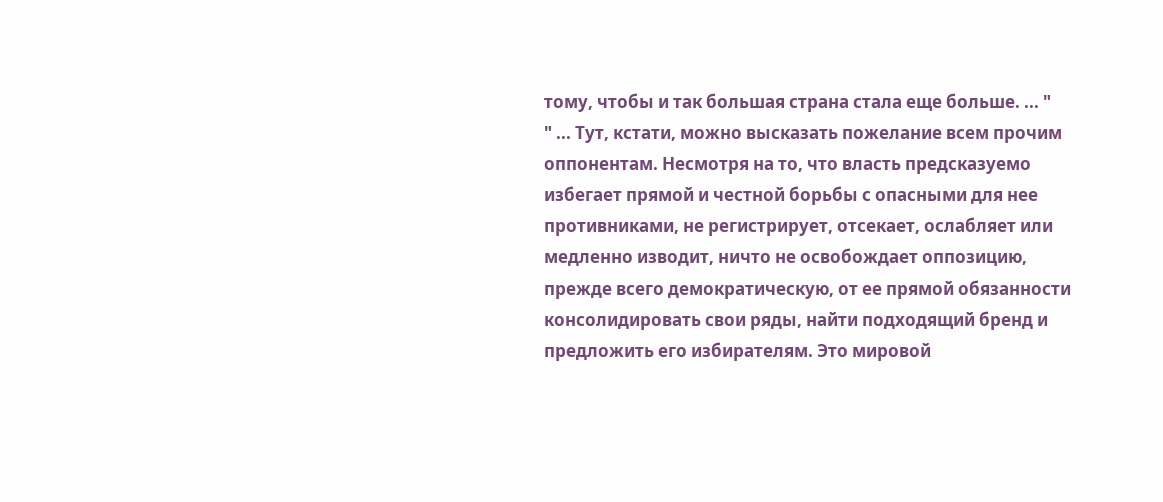тому, чтобы и так большая страна стала еще больше. ... "
" ... Тут, кстати, можно высказать пожелание всем прочим оппонентам. Несмотря на то, что власть предсказуемо избегает прямой и честной борьбы с опасными для нее противниками, не регистрирует, отсекает, ослабляет или медленно изводит, ничто не освобождает оппозицию, прежде всего демократическую, от ее прямой обязанности консолидировать свои ряды, найти подходящий бренд и предложить его избирателям. Это мировой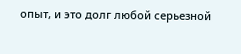опыт, и это долг любой серьезной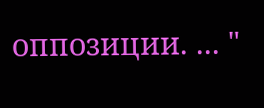оппозиции. ... "